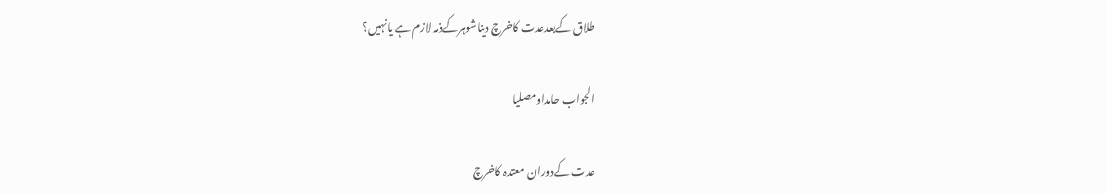طلاق کےبعدعدت کاخرچ دیناشوہرکےذمہ لازم ہے یانہیں؟

الجواب حامداومصلیا

عدت کےدوران معتدہ کاخرچ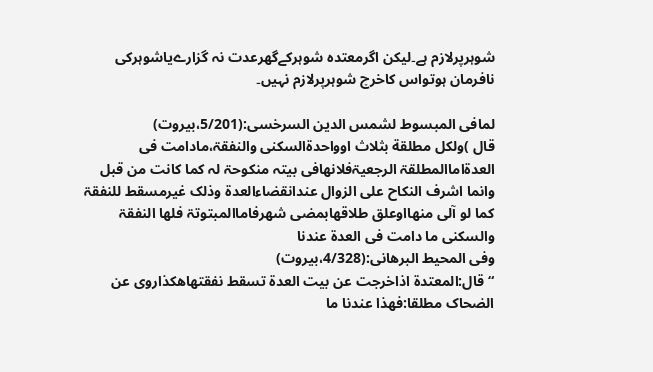شوہرپرلازم ہے۔لیکن اگرمعتدہ شوہرکےگھرعدت نہ گزارےیاشوہرکی نافرمان ہوتواس کاخرچ شوہرپرلازم نہیں۔

لمافی المبسوط لشمس الدین السرخسی:(5/201،بیروت)
قال )ولکل مطلقة بثلاث اوواحدۃالسکنی والنفقۃ،مادامت فی العدۃاماالمطلقۃ الرجعیۃفلانھافی بیتہ منکوحۃ لہ کما کانت من قبل وانما اشرف النکاح علی الزوال عندانقضاءالعدۃ وذلک غیرمسقط للنفقۃ کما لو آلی منھااوعلق طلاقھابمضی شھرفاماالمبتوتۃ فلھا النفقۃ والسکنی ما دامت فی العدۃ عندنا
وفی المحیط البرھانی:(4/328،بیروت)
“قال:المعتدۃ اذاخرجت عن بیت العدۃ تسقط نفقتھاھکذاروی عن الضحاک مطلقا:فھذا عندنا ما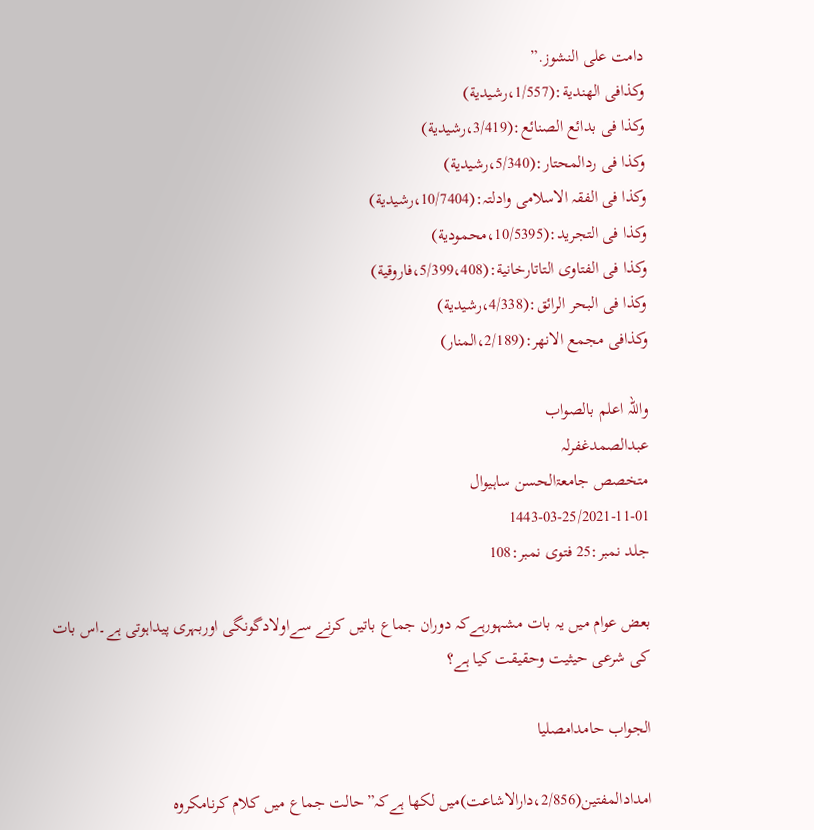دامت علی النشوز.”
وکذافی الھندیة:(1/557،رشیدیة)
وکذا فی بدائع الصنائع:(3/419،رشیدیة)
وکذا فی ردالمحتار:(5/340،رشیدیة)
وکذا فی الفقہ الاسلامی وادلتہ:(10/7404،رشیدیة)
وکذا فی التجرید:(10/5395،محمودیة)
وکذا فی الفتاوی التاتارخانیة:(5/399،408،فاروقیة)
وکذا فی البحر الرائق:(4/338،رشیدیة)
وکذافی مجمع الانھر:(2/189،المنار)

واللہ اعلم بالصواب
عبدالصمدغفرلہ
متخصص جامعۃالحسن ساہیوال
1443-03-25/2021-11-01
جلد نمبر:25 فتوی نمبر:108

بعض عوام میں یہ بات مشہورہےکہ دوران جماع باتیں کرنے سےاولادگونگی اوربہری پیداہوتی ہے۔اس بات کی شرعی حیثیت وحقیقت کیا ہے؟

الجواب حامدامصلیا

امدادالمفتین(2/856،دارالاشاعت)میں لکھا ہےکہ”حالت جماع میں کلام کرنامکروہ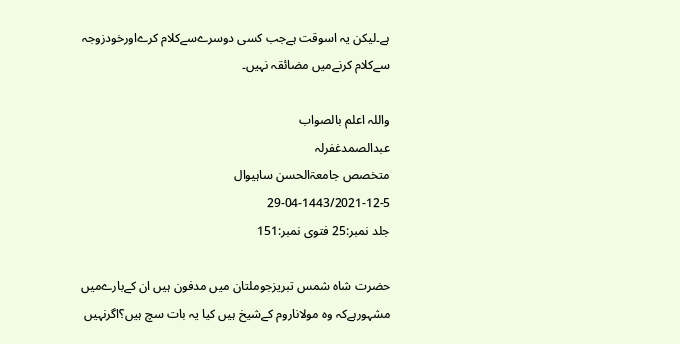ہے۔لیکن یہ اسوقت ہےجب کسی دوسرےسےکلام کرےاورخودزوجہ سےکلام کرنےمیں مضائقہ نہیں۔

واللہ اعلم بالصواب
عبدالصمدغفرلہ
متخصص جامعۃالحسن ساہیوال
29-04-1443/2021-12-5
جلد نمبر:25 فتوی نمبر:151

حضرت شاہ شمس تبریزجوملتان میں مدفون ہیں ان کےبارےمیں مشہورہےکہ وہ مولاناروم کےشیخ ہیں کیا یہ بات سچ ہیں؟اگرنہیں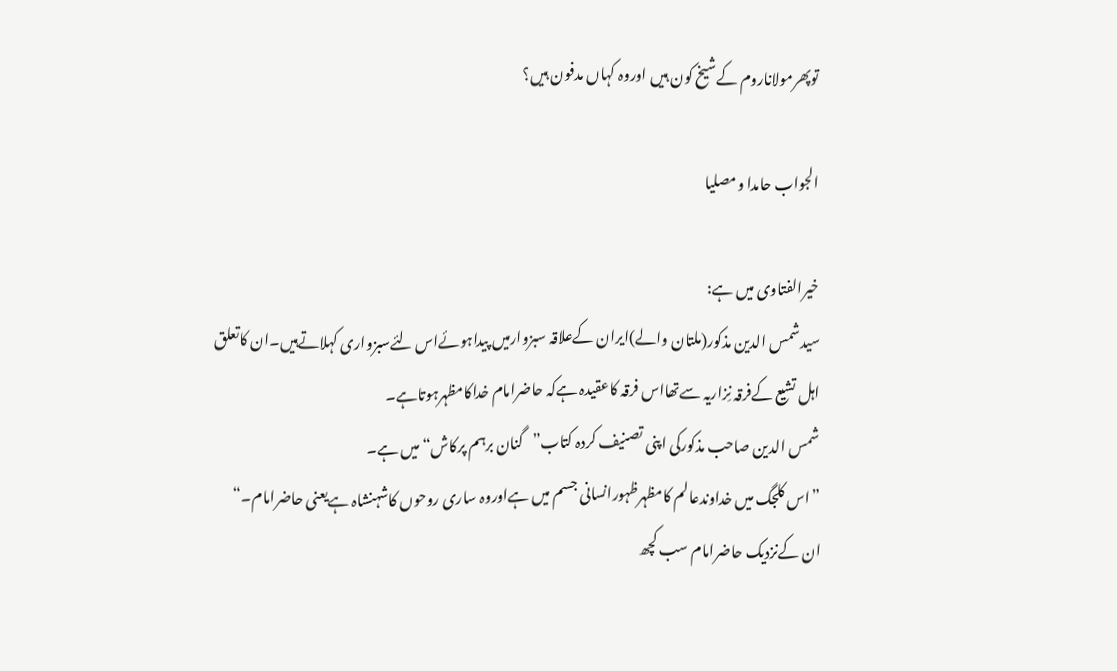توپھرمولاناروم کےشیخ کون ہیں اوروہ کہاں مدفون ہیں؟

الجواب حامدا ومصلیا

خیرالفتاوی میں ہے:
سیدشمس الدین مذکور(ملتان والے)ایران کےعلاقہ سبزوارمیں پیداہوئےاس لئےسبزواری کہلاتےہیں۔ان کاتعلق اہل تشیع کےفرقہ نِزاریہ سےتھااس فرقہ کاعقیدہ ہےکہ حاضرامام خداکامظہرہوتاہے۔
شمس الدین صاحب مذکورکی اپنی تصنیف کردہ کتاب”گنان برہم پرکاش“میں ہے۔
”اس کلجگ میں خداوندعالم کامظہرظہورانسانی جسم میں ہےاوروہ ساری روحوں کاشہنشاہ ہےیعنی حاضرامام۔“
ان کےنزدیک حاضرامام سب کچھ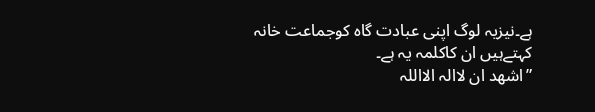ہے۔نیزیہ لوگ اپنی عبادت گاہ کوجماعت خانہ کہتےہیں ان کاکلمہ یہ ہے۔
”اشھد ان لاالہ الااللہ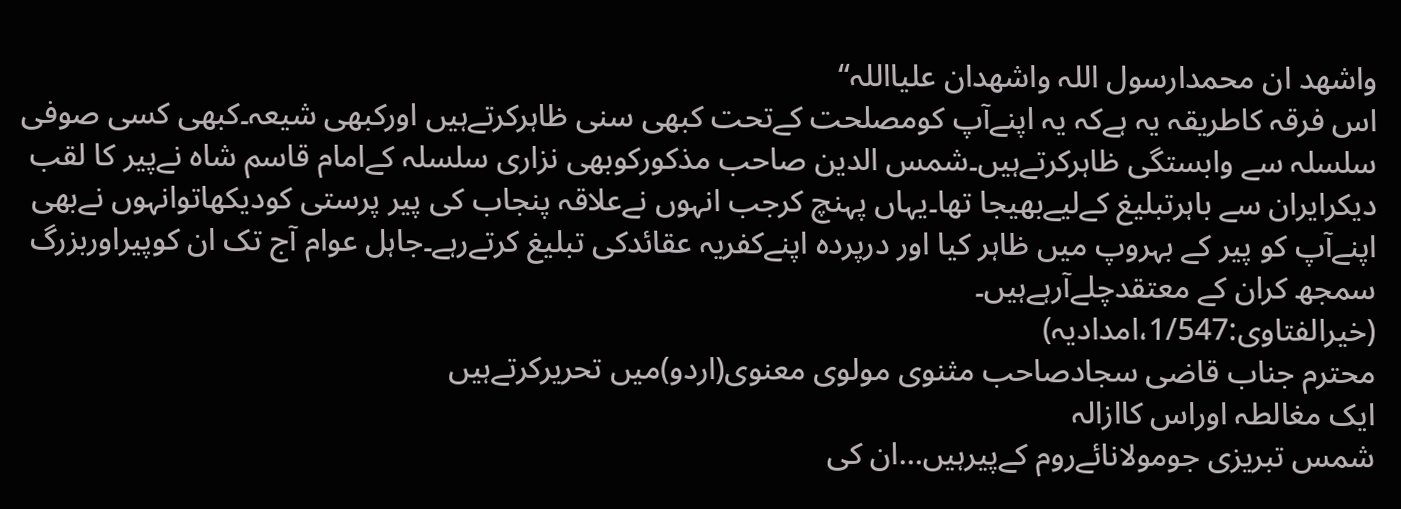واشھد ان محمدارسول اللہ واشھدان علیااللہ“
اس فرقہ کاطریقہ یہ ہےکہ یہ اپنےآپ کومصلحت کےتحت کبھی سنی ظاہرکرتےہیں اورکبھی شیعہ۔کبھی کسی صوفی سلسلہ سے وابستگی ظاہرکرتےہیں۔شمس الدین صاحب مذکورکوبھی نزاری سلسلہ کےامام قاسم شاہ نےپیر کا لقب دیکرایران سے باہرتبلیغ کےلیےبھیجا تھا۔یہاں پہنچ کرجب انہوں نےعلاقہ پنجاب کی پیر پرستی کودیکھاتوانہوں نےبھی اپنےآپ کو پیر کے بہروپ میں ظاہر کیا اور درپردہ اپنےکفریہ عقائدکی تبلیغ کرتےرہے۔جاہل عوام آج تک ان کوپیراوربزرگ سمجھ کران کے معتقدچلےآرہےہیں۔
(خیرالفتاوی:1/547،امدادیہ)
محترم جناب قاضی سجادصاحب مثنوی مولوی معنوی(اردو)میں تحریرکرتےہیں
ایک مغالطہ اوراس کاازالہ
شمس تبریزی جومولانائےروم کےپیرہیں…ان کی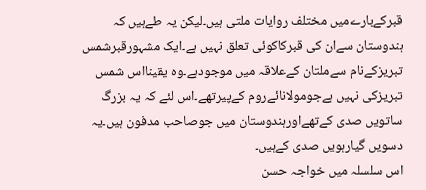قبرکےبارےمیں مختلف روایات ملتی ہیں۔لیکن یہ طےہیں کہ ہندوستان سےان کی قبرکاکوئی تعلق نہیں ہے۔ایک مشہورقبرشمس تبریزکےنام سےملتان کےعلاقہ میں موجودہے۔وہ یقینااس شمس تبریزکی نہیں ہےجومولانائےروم کےپیرتھے۔اس لئے کہ یہ بزرگ ساتویں صدی کےتھےاورہندوستان میں جوصاحب مدفون ہیں۔یہ دسویں گیارہویں صدی کےہیں۔
اس سلسلہ میں خواجہ حسن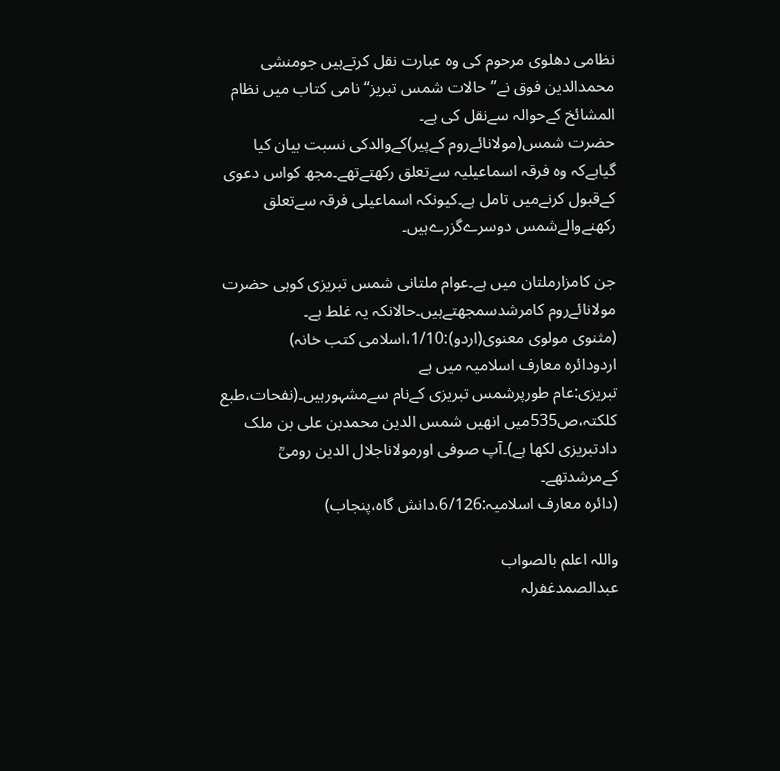نظامی دھلوی مرحوم کی وہ عبارت نقل کرتےہیں جومنشی محمدالدین فوق نے”حالات شمس تبریز“نامی کتاب میں نظام المشائخ کےحوالہ سےنقل کی ہے۔
حضرت شمس(مولانائےروم کےپیر)کےوالدکی نسبت بیان کیا گیاہےکہ وہ فرقہ اسماعیلیہ سےتعلق رکھتےتھے۔مجھ کواس دعوی کےقبول کرنےمیں تامل ہے۔کیونکہ اسماعیلی فرقہ سےتعلق رکھنےوالےشمس دوسرےگزرےہیں۔

جن کامزارملتان میں ہے۔عوام ملتانی شمس تبریزی کوہی حضرت مولانائےروم کامرشدسمجھتےہیں۔حالانکہ یہ غلط ہے۔
(مثنوی مولوی معنوی(اردو):1/10،اسلامی کتب خانہ)
اردودائرہ معارف اسلامیہ میں ہے
تبریزی:عام طورپرشمس تبریزی کےنام سےمشہورہیں۔(نفحات،طبع کلکتہ،ص535میں انھیں شمس الدین محمدبن علی بن ملک دادتبریزی لکھا ہے)۔آپ صوفی اورمولاناجلال الدین رومیؒ کےمرشدتھے۔
(دائرہ معارف اسلامیہ:6/126،دانش گاہ،پنجاب)

واللہ اعلم بالصواب
عبدالصمدغفرلہ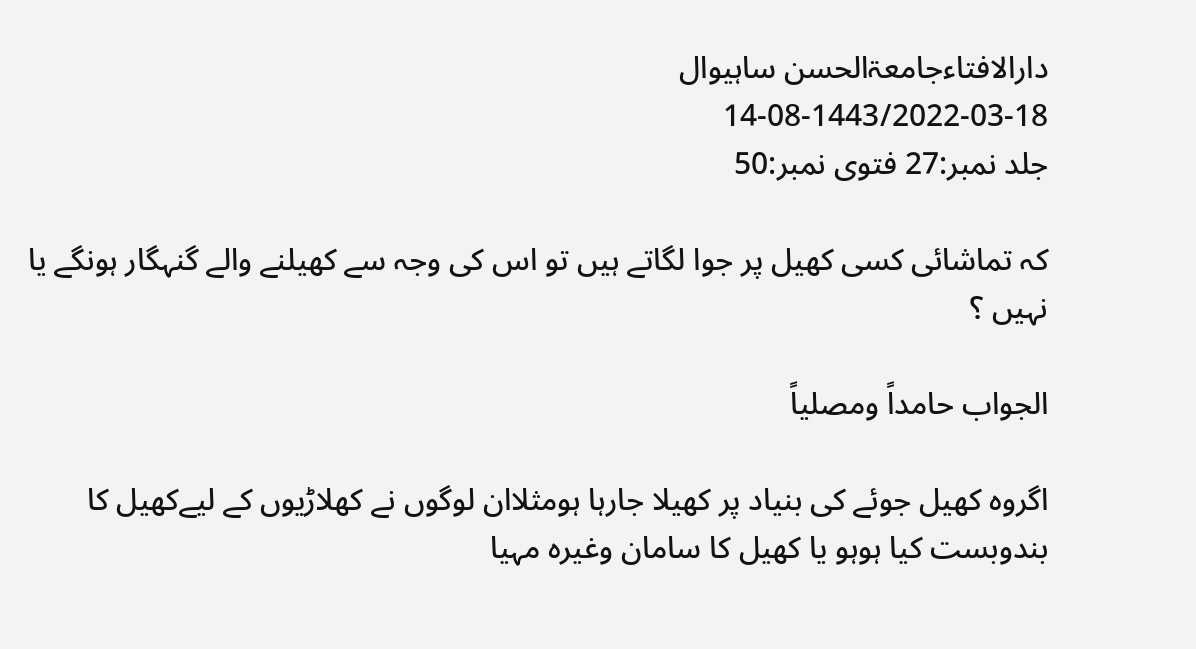دارالافتاءجامعۃالحسن ساہیوال
14-08-1443/2022-03-18
جلد نمبر:27 فتوی نمبر:50

کہ تماشائی کسی کھیل پر جوا لگاتے ہیں تو اس کی وجہ سے کھیلنے والے گنہگار ہونگے یا نہیں ؟

الجواب حامداً ومصلیاً

اگروہ کھیل جوئے کی بنیاد پر کھیلا جارہا ہومثلاان لوگوں نے کھلاڑیوں کے لیےکھیل کا بندوبست کیا ہوہو یا کھیل کا سامان وغیرہ مہیا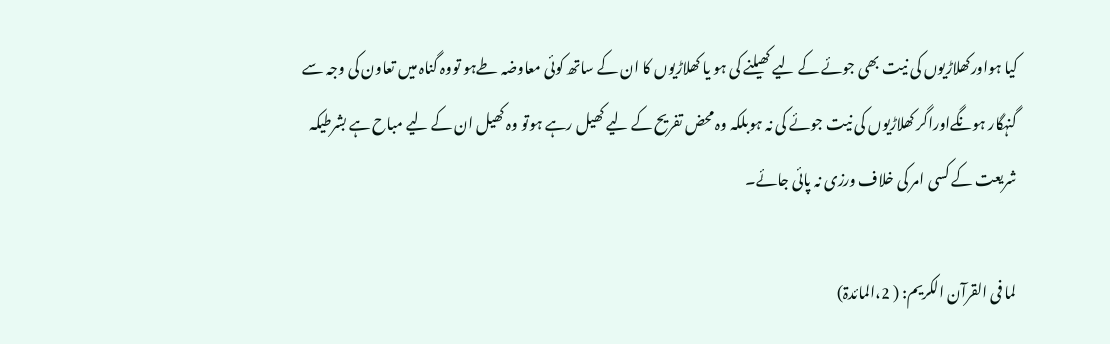کیا ہواورکھلاڑیوں کی نیت بھی جوئے کے لیے کھیلنے کی ہو یا کھلاڑیوں کا ان کے ساتھ کوئی معاوضہ طےہو تووہ گناہ میں تعاون کی وجہ سے گنہگار ہونگےاوراگر کھلاڑیوں کی نیت جوئے کی نہ ہوبلکہ وہ محض تفریح کے لیے کھیل رہے ہوتو وہ کھیل ان کے لیے مباح ہے بشرطیکہ شریعت کے کسی امر کی خلاف ورزی نہ پائی جائے۔

لما فی القرآن الکریم: ( 2،المائدۃ)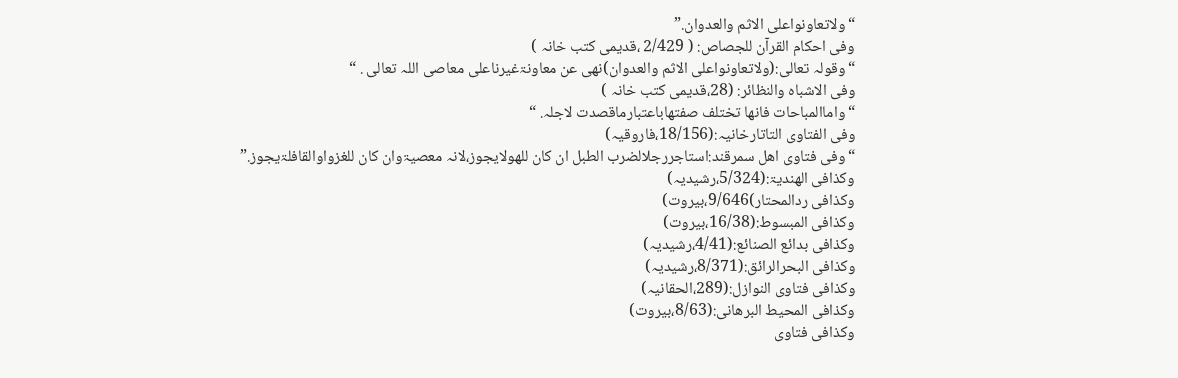“ولاتعاونواعلی الاثم والعدوان.”
وفی احکام القرآن للجصاص: ( 2/429 ،قدیمی کتب خانہ )
“وقولہ تعالی:(ولاتعاونواعلی الاثم والعدوان)نھی عن معاونۃغیرناعلی معاصی اللہ تعالی . “
وفی الاشباہ والنظائر: (28،قدیمی کتب خانہ )
“واماالمباحات فانھا تختلف صفتھاباعتبارماقصدت لاجلہ. “
وفی الفتاوی التاتارخانیہ:(18/156،فاروقیہ)
“وفی فتاوی اھل سمرقند:استاجررجلالضرب الطبل ان کان للھولایجوز،لانہ معصیۃوان کان للغزواوالقافلۃیجوز.”
وکذافی الھندیۃ:(5/324،رشیدیہ)
وکذافی ردالمحتار)9/646،بیروت)
وکذافی المبسوط:(16/38،بیروت)
وکذافی بدائع الصنائع:(4/41،رشیدیہ)
وکذافی البحرالرائق:(8/371،رشیدیہ)
وکذافی فتاوی النوازل:(289،الحقانیہ)
وکذافی المحیط البرھانی:(8/63،بیروت)
وکذافی فتاوی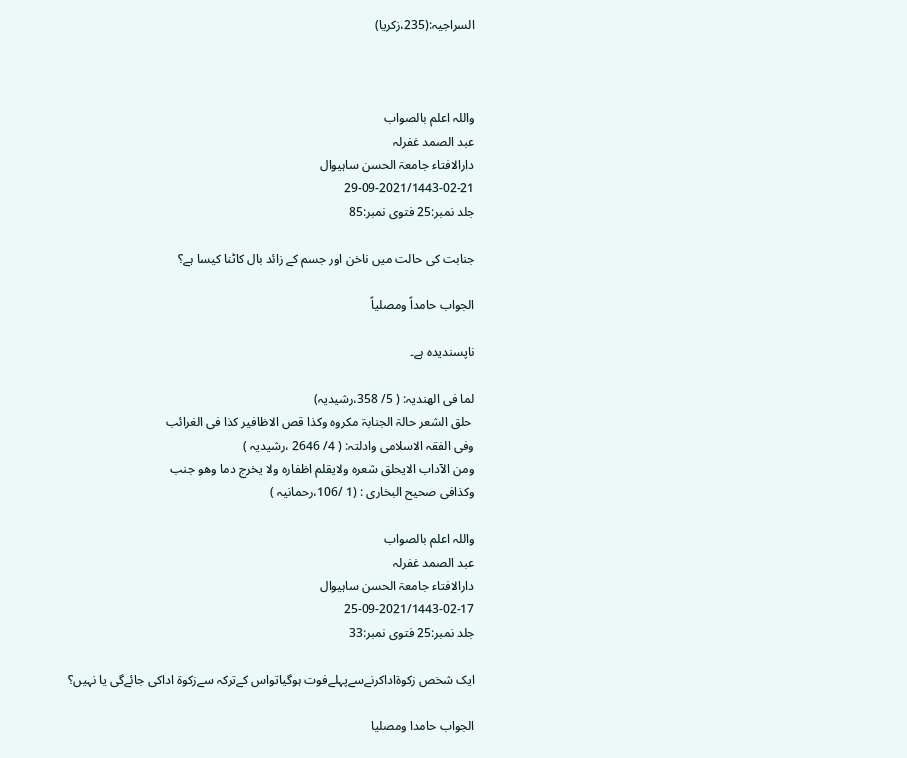السراجیہ:(235،زکریا)



واللہ اعلم بالصواب
عبد الصمد غفرلہ
دارالافتاء جامعۃ الحسن ساہیوال
29-09-2021/1443-02-21
جلد نمبر:25 فتوی نمبر:85

جنابت کی حالت میں ناخن اور جسم کے زائد بال کاٹنا کیسا ہے؟

الجواب حامداً ومصلیاً

ناپسندیدہ ہے۔

لما فی الھندیہ: ( 5/ 358،رشیدیہ)
 حلق الشعر حالۃ الجنابۃ مکروہ وکذا قص الاظافیر کذا فی الغرائب
وفی الفقہ الاسلامی وادلتہ: ( 4/ 2646 ،رشیدیہ )
ومن الآداب الایحلق شعرہ ولایقلم اظفارہ ولا یخرج دما وھو جنب
وکذافی صحیح البخاری : (1 /106،رحمانیہ )

واللہ اعلم بالصواب
عبد الصمد غفرلہ
دارالافتاء جامعۃ الحسن ساہیوال
25-09-2021/1443-02-17
جلد نمبر:25 فتوی نمبر:33

ایک شخص زکوۃاداکرنےسےپہلےفوت ہوگیاتواس کےترکہ سےزکوۃ اداکی جائےگی یا نہیں؟

الجواب حامدا ومصلیا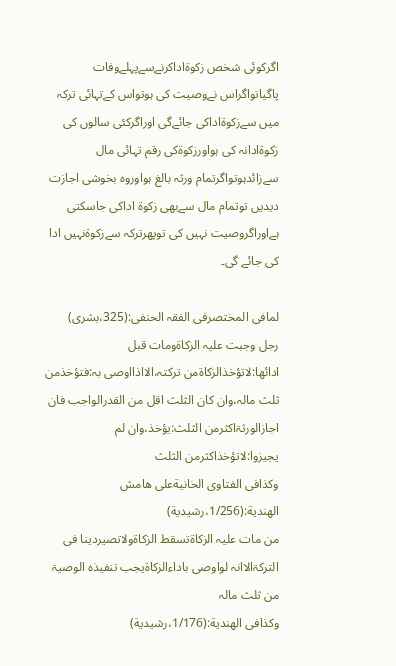اگرکوئی شخص زکوۃاداکرنےسےپہلےوفات پاگیاتواگراس نےوصیت کی ہوتواس کےتہائی ترکہ میں سےزکوۃاداکی جائےگی اوراگرکئی سالوں کی زکوۃادانہ کی ہواورزکوۃکی رقم تہائی مال سےزائدہوتواگرتمام ورثہ بالغ ہواوروہ بخوشی اجازت دیدیں توتمام مال سےبھی زکوۃ اداکی جاسکتی ہےاوراگروصیت نہیں کی توپھرترکہ سےزکوۃنہیں ادا کی جائے گی۔

لمافی المختصرفی الفقہ الحنفی:(325،بشری)
رجل وجبت علیہ الزکاۃومات قبل ادائھا:لاتؤخذالزکاۃمن ترکتہ،الااذااوصی بہ:فتؤخذمن ثلث مالہ،وان کان الثلث اقل من القدرالواجب فان اجازالورثۃاکثرمن الثلث:یؤخذ،وان لم یجیزوا:لاتؤخذاکثرمن الثلث
وکذافی الفتاوی الخانیةعلی ھامش الھندیة:(1/256،رشیدیة)
من مات علیہ الزکاۃتسقط الزکاۃولاتصیردینا فی الترکۃالاانہ لواوصی باداءالزکاۃیجب تنفیذہ الوصیۃ من ثلث مالہ
وکذافی الھندیة:(1/176،رشیدیة)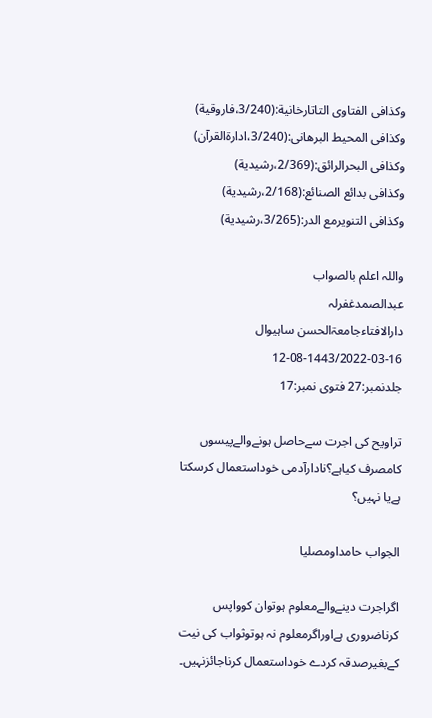وکذافی الفتاوی التاتارخانیة:(3/240،فاروقیة)
وکذافی المحیط البرھانی:(3/240،ادارۃالقرآن)
وکذافی البحرالرائق:(2/369،رشیدیة)
وکذافی بدائع الصنائع:(2/168،رشیدیة)
وکذافی التنویرمع الدر:(3/265،رشیدیة)

واللہ اعلم بالصواب
عبدالصمدغفرلہ
دارالافتاءجامعۃالحسن ساہیوال
12-08-1443/2022-03-16
جلدنمبر:27 فتوی نمبر:17

تراویح کی اجرت سےحاصل ہونےوالےپیسوں کامصرف کیاہے؟نادارآدمی خوداستعمال کرسکتا ہےیا نہیں؟

الجواب حامداومصلیا

اگراجرت دینےوالےمعلوم ہوتوان کوواپس کرناضروری ہےاوراگرمعلوم نہ ہوتوثواب کی نیت کےبغیرصدقہ کردے خوداستعمال کرناجائزنہیں۔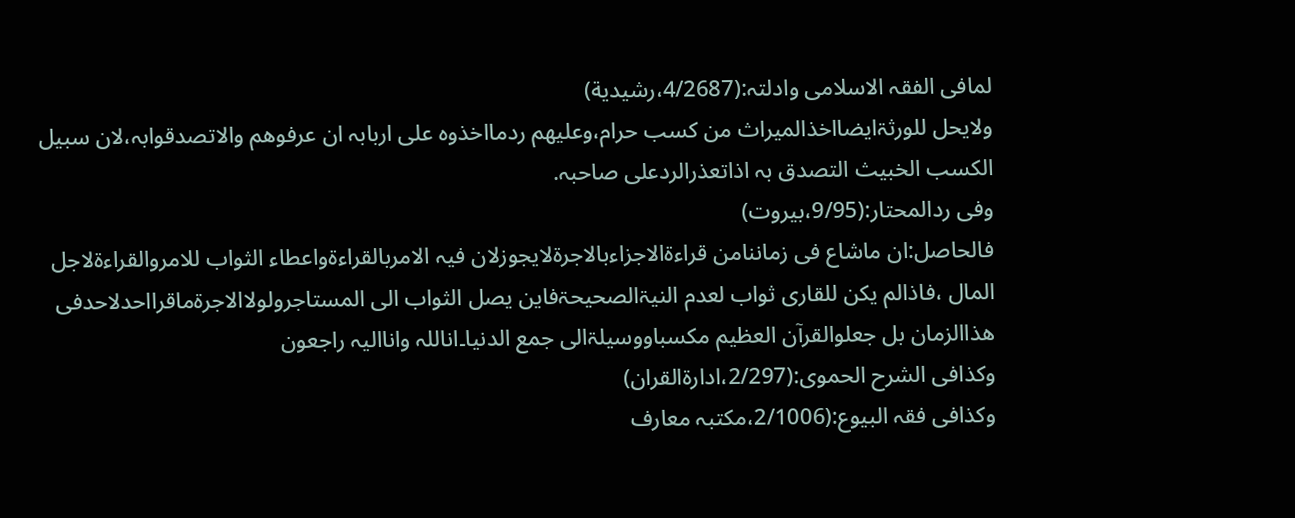لمافی الفقہ الاسلامی وادلتہ:(4/2687،رشیدیة)
ولایحل للورثۃایضااخذالمیراث من کسب حرام،وعلیھم ردمااخذوہ علی اربابہ ان عرفوھم والاتصدقوابہ،لان سبیل الکسب الخبیث التصدق بہ اذاتعذرالردعلی صاحبہ.
وفی ردالمحتار:(9/95،بیروت)
فالحاصل:ان ماشاع فی زماننامن قراءۃالاجزاءبالاجرۃلایجوزلان فیہ الامربالقراءۃواعطاء الثواب للامروالقراءۃلاجل المال ،فاذالم یکن للقاری ثواب لعدم النیۃالصحیحۃفاین یصل الثواب الی المستاجرولولاالاجرۃماقرااحدلاحدفی ھذاالزمان بل جعلوالقرآن العظیم مکسباووسیلۃالی جمع الدنیا۔اناللہ واناالیہ راجعون
وکذافی الشرح الحموی:(2/297،ادارۃالقران)
وکذافی فقہ البیوع:(2/1006،مکتبہ معارف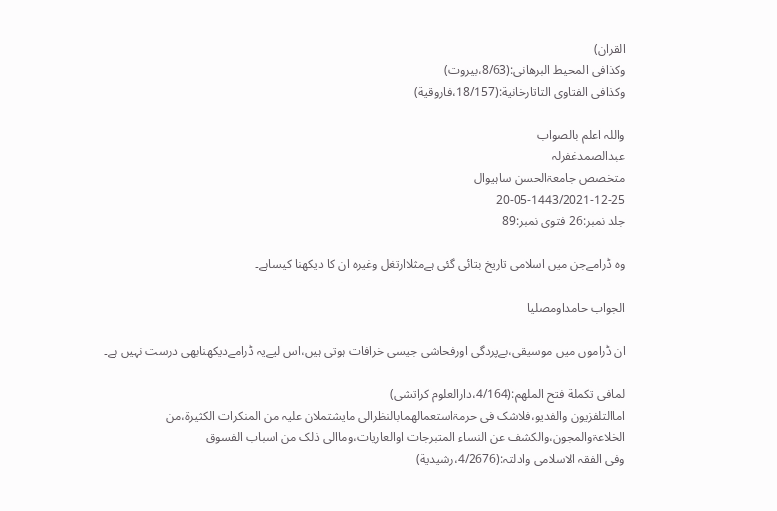القران)
وکذافی المحیط البرھانی:(8/63،بیروت)
وکذافی الفتاوی التاتارخانیة:(18/157،فاروقیة)

واللہ اعلم بالصواب
عبدالصمدغفرلہ
متخصص جامعۃالحسن ساہیوال
20-05-1443/2021-12-25
جلد نمبر:26 فتوی نمبر:89

وہ ڈرامےجن میں اسلامی تاریخ بتائی گئی ہےمثلاارتغل وغیرہ ان کا دیکھنا کیساہے۔

الجواب حامداومصلیا

ان ڈراموں میں موسیقی،بےپردگی اورفحاشی جیسی خرافات ہوتی ہیں،اس لیےیہ ڈرامےدیکھنابھی درست نہیں ہے۔

لمافی تکملة فتح الملھم:(4/164،دارالعلوم کراتشی)
اماالتلفزیون والفدیو،فلاشک فی حرمۃاستعمالھمابالنظرالی مایشتملان علیہ من المنکرات الکثیرۃ،من الخلاعۃوالمجون،والکشف عن النساء المتبرجات اوالعاریات،وماالی ذلک من اسباب الفسوق
وفی الفقہ الاسلامی وادلتہ:(4/2676،رشیدیة)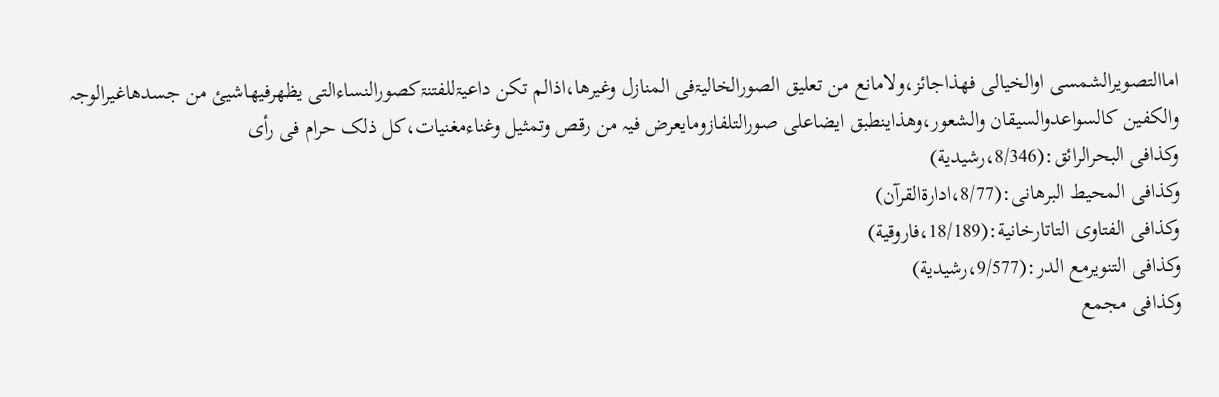اماالتصویرالشمسی اوالخیالی فھذاجائز،ولامانع من تعلیق الصورالخالیۃفی المنازل وغیرھا،اذالم تکن داعیۃللفتنۃکصورالنساءالتی یظھرفیھاشیئ من جسدھاغیرالوجہ والکفین کالسواعدوالسیقان والشعور،وھذاینطبق ایضاعلی صورالتلفازومایعرض فیہ من رقص وتمثیل وغناءمغنیات،کل ذلک حرام فی رأی
وکذافی البحرالرائق:(8/346،رشیدیة)
وکذافی المحیط البرھانی:(8/77،ادارۃالقرآن)
وکذافی الفتاوی التاتارخانیة:(18/189،فاروقیة)
وکذافی التنویرمع الدر:(9/577،رشیدیة)
وکذافی مجمع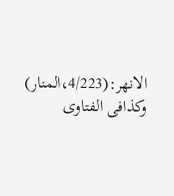الانھر:(4/223،المنار)
وکذافی الفتاوی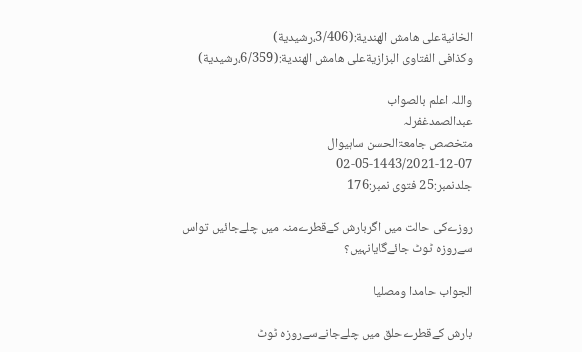الخانیةعلی ھامش الھندیة:(3/406،رشیدیة)
وکذافی الفتاوی البزازیةعلی ھامش الھندیة:(6/359،رشیدیة)

واللہ اعلم بالصواب
عبدالصمدغفرلہ
متخصص جامعۃالحسن ساہیوال
02-05-1443/2021-12-07
جلدنمبر:25 فتوی نمبر:176

روزےکی حالت میں اگربارش کےقطرےمنہ میں چلےجائیں تواس سےروزہ ٹوٹ جائےگایانہیں؟

الجواب حامدا ومصلیا

بارش کےقطرےحلق میں چلےجانےسےروزہ ٹوٹ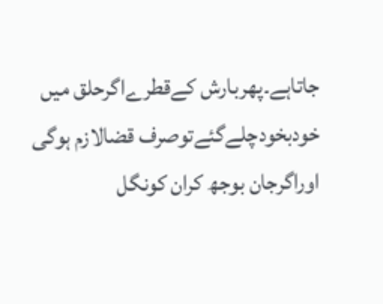جاتاہے۔پھربارش کےقطرےاگرحلق میں خودبخودچلےگئےتوصرف قضالازم ہوگی اوراگرجان بوجھ کران کونگل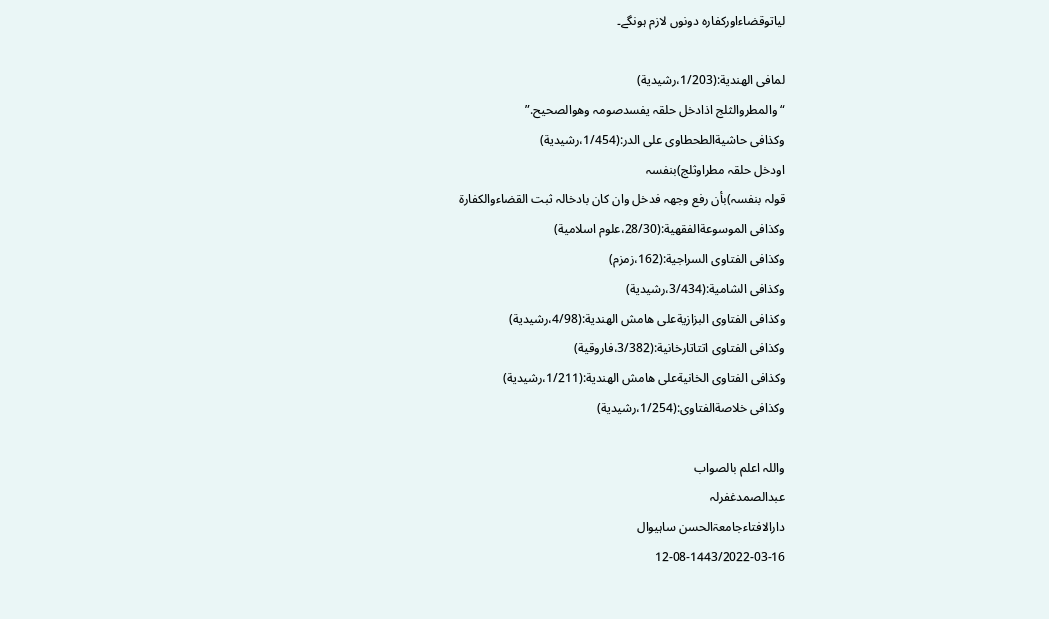لیاتوقضاءاورکفارہ دونوں لازم ہونگے۔

لمافی الھندیة:(1/203،رشیدیة)
“والمطروالثلج اذادخل حلقہ یفسدصومہ وھوالصحیح.”
وکذافی حاشیةالطحطاوی علی الدر:(1/454،رشیدیة)
اودخل حلقہ مطراوثلج)بنفسہ
قولہ بنفسہ)بأن رفع وجھہ فدخل وان کان بادخالہ ثبت القضاءوالکفارۃ
وکذافی الموسوعةالفقھیة:(28/30،علوم اسلامیة)
وکذافی الفتاوی السراجیة:(162،زمزم)
وکذافی الشامیة:(3/434،رشیدیة)
وکذافی الفتاوی البزازیةعلی ھامش الھندیة:(4/98،رشیدیة)
وکذافی الفتاوی اتتاتارخانیة:(3/382،فاروقیة)
وکذافی الفتاوی الخانیةعلی ھامش الھندیة:(1/211،رشیدیة)
وکذافی خلاصةالفتاوی:(1/254،رشیدیة)

واللہ اعلم بالصواب
عبدالصمدغفرلہ
دارالافتاءجامعۃالحسن ساہیوال
12-08-1443/2022-03-16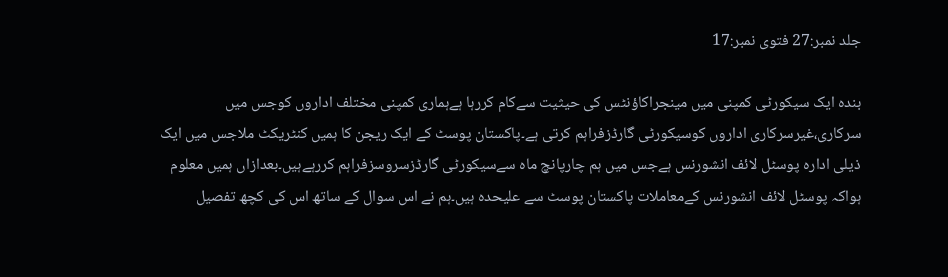جلد نمبر:27 فتوی نمبر:17

بندہ ایک سیکورٹی کمپنی میں مینجراکاؤنٹس کی حیثیت سےکام کررہا ہےہماری کمپنی مختلف اداروں کوجس میں سرکاری،غیرسرکاری اداروں کوسیکورٹی گارڈزفراہم کرتی ہے۔پاکستان پوسٹ کے ایک ریجن کا ہمیں کنٹریکٹ ملاجس میں ایک ذیلی ادارہ پوسٹل لائف انشورنس ہےجس میں ہم چارپانچ ماہ سےسیکورٹی گارڈزسروسزفراہم کررہےہیں۔بعدازاں ہمیں معلوم ہواکہ پوسٹل لائف انشورنس کےمعاملات پاکستان پوسٹ سے علیحدہ ہیں۔ہم نے اس سوال کے ساتھ اس کی کچھ تفصیل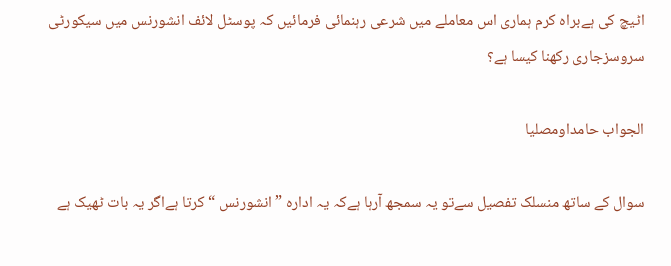اٹیچ کی ہےبراہ کرم ہماری اس معاملے میں شرعی رہنمائی فرمائیں کہ پوسٹل لائف انشورنس میں سیکورٹی سروسزجاری رکھنا کیسا ہے؟

الجواب حامداومصلیا

سوال کے ساتھ منسلک تفصیل سےتو یہ سمجھ آرہا ہےکہ یہ ادارہ ”انشورنس “کرتا ہےاگر یہ بات ٹھیک ہے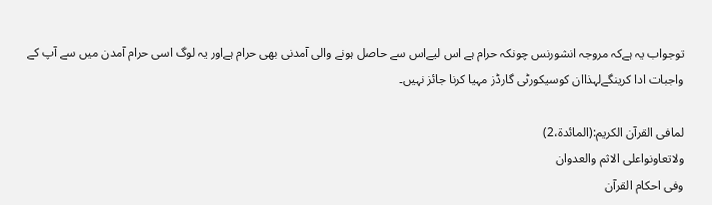توجواب یہ ہےکہ مروجہ انشورنس چونکہ حرام ہے اس لیےاس سے حاصل ہونے والی آمدنی بھی حرام ہےاور یہ لوگ اسی حرام آمدن میں سے آپ کے واجبات ادا کرینگےلہذاان کوسیکورٹی گارڈز مہیا کرنا جائز نہیں۔

لمافی القرآن الکریم:(المائدۃ،2)
ولاتعاونواعلی الاثم والعدوان
وفی احکام القرآن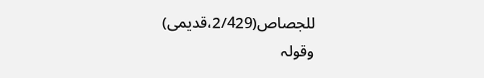للجصاص(2/429،قدیمی)
وقولہ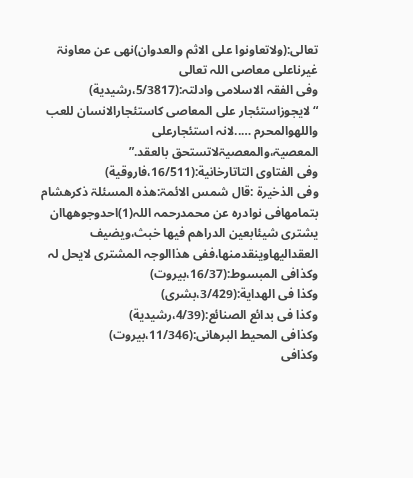تعالی:(ولاتعاونوا علی الاثم والعدوان)نھی عن معاونۃ غیرناعلی معاصی اللہ تعالی
وفی الفقہ الاسلامی وادلتہ:(5/3817،رشیدیة)
“لایجوزاستئجار علی المعاصی کاستئجارالانسان للعب واللھوالمحرم …..لانہ استئجارعلی المعصیۃ،والمعصیۃلاتستحق بالعقد.”
وفی الفتاوی التاتارخانیة:(16/511،فاروقیة)
وفی الذخیرۃ :قال شمس الائمۃ:ھذہ المسئلۃ ذکرھشام بتمامھافی نوادرہ عن محمدرحمہ اللہ(1)احدوجوھھاان یشتری شیئابعین الدراھم فیھا خبث،ویضیف العقدالیھاوینقدمنھا،ففی ھذاالوجہ المشتری لایحل لہ
وکذافی المبسوط:(16/37،بیروت)
وکذا فی الھدایة:(3/429،بشری)
وکذا فی بدائع الصنائع:(4/39،رشیدیة)
وکذافی المحیط البرھانی:(11/346،بیروت)
وکذافی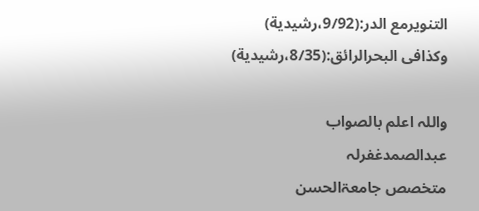التنویرمع الدر:(9/92،رشیدیة)
وکذافی البحرالرائق:(8/35،رشیدیة)

واللہ اعلم بالصواب
عبدالصمدغفرلہ
متخصص جامعۃالحسن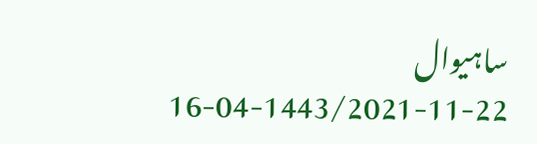ساہیوال
16-04-1443/2021-11-22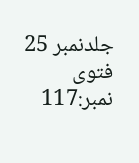جلدنمبر 25 فتوی نمبر:117